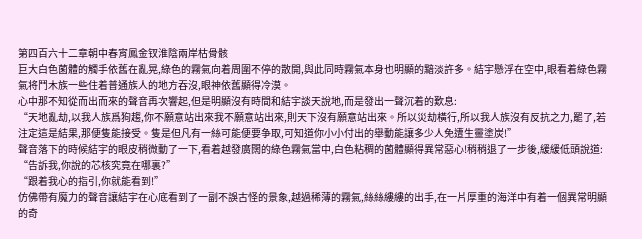第四百六十二章朝中春宵鳳金钗淮陰兩岸枯骨骸
巨大白色菌體的觸手依舊在亂晃,綠色的霧氣向着周圍不停的散開,與此同時霧氣本身也明顯的黯淡許多。結宇懸浮在空中,眼看着綠色霧氣将鬥木族一些住着普通族人的地方吞沒,眼神依舊顯得冷漠。
心中那不知從而出而來的聲音再次響起,但是明顯沒有時間和結宇談天說地,而是發出一聲沉着的歎息:
“天地亂劫,以我人族爲狗趨,你不願意站出來我不願意站出來,則天下沒有願意站出來。所以災劫橫行,所以我人族沒有反抗之力,罷了,若注定這是結果,那便隻能接受。隻是但凡有一絲可能便要争取,可知道你小小付出的舉動能讓多少人免遭生靈塗炭!”
聲音落下的時候結宇的眼皮稍微動了一下,看着越發廣闊的綠色霧氣當中,白色粘稠的菌體顯得異常惡心!稍稍退了一步後,緩緩低頭說道:
“告訴我,你說的芯核究竟在哪裏?”
“跟着我心的指引,你就能看到!”
仿佛帶有魔力的聲音讓結宇在心底看到了一副不誤古怪的景象,越過稀薄的霧氣,絲絲縷縷的出手,在一片厚重的海洋中有着一個異常明顯的奇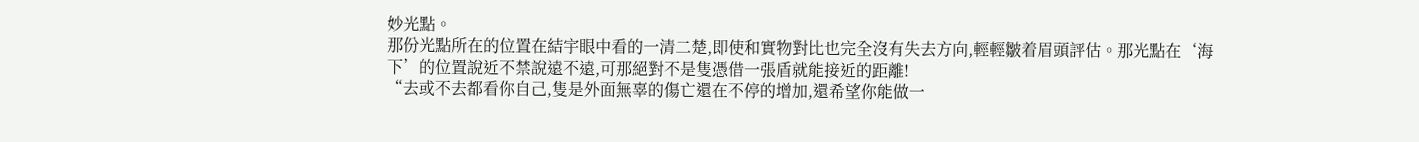妙光點。
那份光點所在的位置在結宇眼中看的一清二楚,即使和實物對比也完全沒有失去方向,輕輕皺着眉頭評估。那光點在‘海下’的位置說近不禁說遠不遠,可那絕對不是隻憑借一張盾就能接近的距離!
“去或不去都看你自己,隻是外面無辜的傷亡還在不停的增加,還希望你能做一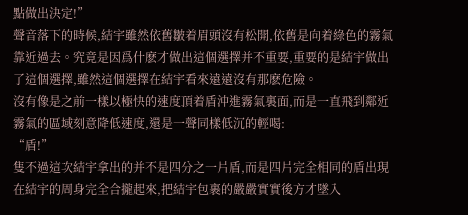點做出決定!”
聲音落下的時候,結宇雖然依舊皺着眉頭沒有松開,依舊是向着綠色的霧氣靠近過去。究竟是因爲什麽才做出這個選擇并不重要,重要的是結宇做出了這個選擇,雖然這個選擇在結宇看來遠遠沒有那麽危險。
沒有像是之前一樣以極快的速度頂着盾沖進霧氣裏面,而是一直飛到鄰近霧氣的區域刻意降低速度,還是一聲同樣低沉的輕喝:
“盾!”
隻不過這次結宇拿出的并不是四分之一片盾,而是四片完全相同的盾出現在結宇的周身完全合攏起來,把結宇包裹的嚴嚴實實後方才墜入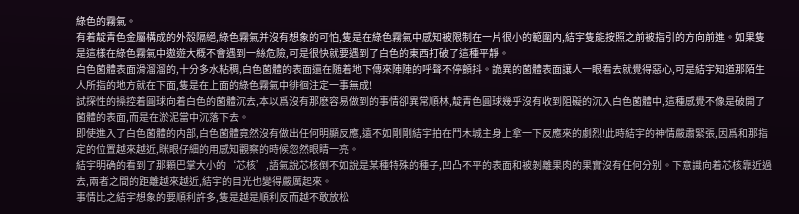綠色的霧氣。
有着靛青色金屬構成的外殼隔絕,綠色霧氣并沒有想象的可怕,隻是在綠色霧氣中感知被限制在一片很小的範圍内,結宇隻能按照之前被指引的方向前進。如果隻是這樣在綠色霧氣中遨遊大概不會遇到一絲危險,可是很快就要遇到了白色的東西打破了這種平靜。
白色菌體表面滑溜溜的,十分多水粘稠,白色菌體的表面還在随着地下傳來陣陣的呼聲不停顫抖。詭異的菌體表面讓人一眼看去就覺得惡心,可是結宇知道那陌生人所指的地方就在下面,隻是在上面的綠色霧氣中徘徊注定一事無成!
試探性的操控着圓球向着白色的菌體沉去,本以爲沒有那麽容易做到的事情卻異常順林,靛青色圓球幾乎沒有收到阻礙的沉入白色菌體中,這種感覺不像是破開了菌體的表面,而是在淤泥當中沉落下去。
即使進入了白色菌體的内部,白色菌體竟然沒有做出任何明顯反應,遠不如剛剛結宇拍在鬥木城主身上拿一下反應來的劇烈!此時結宇的神情嚴肅緊張,因爲和那指定的位置越來越近,眯眼仔細的用感知觀察的時候忽然眼睛一亮。
結宇明确的看到了那顆巴掌大小的‘芯核’,語氣說芯核倒不如說是某種特殊的種子,凹凸不平的表面和被剝離果肉的果實沒有任何分别。下意識向着芯核靠近過去,兩者之間的距離越來越近,結宇的目光也變得嚴厲起來。
事情比之結宇想象的要順利許多,隻是越是順利反而越不敢放松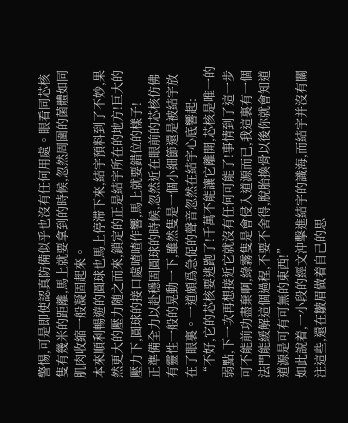警惕,可是即使認真防備似乎也沒有任何用處。眼看同芯核隻有幾米的距離,馬上就要拿到的時候,忽然周圍的菌體如同肌肉收縮一般凝固起來。
本來順利暢遊的圓球也馬上停滞下來,結宇預料到了不妙,果然更大的壓力随之而來,鎖定的正是結宇所在的地方!巨大的壓力下,圓球的接口處喳喳作響,馬上就要錯位的樣子!
正準備全力以赴穩固圓球的時候,忽然近在眼前的芯核仿佛有靈性一般的晃動一下,雖然隻是一個小細節還是被結宇放在了眼裏。一道頗爲急促的聲音忽然在結宇心底響起:
“不好,它的芯核要逃跑了!千萬不能讓它離開,芯核是唯一的弱點,下一次再想接近它就沒有任何可能了!事情到了這一步可不能前功盡棄啊,綠霧隻是會侵入道源而已,我這裏有一個法門能緩解這個過程,不要不舍得,脫胎換骨以後你就會知道道源是可有可無的東西!”
如此說着,一小段的經文沖擊進結宇的識海,而結宇并沒有關注這些,還在皺眉做着自己的思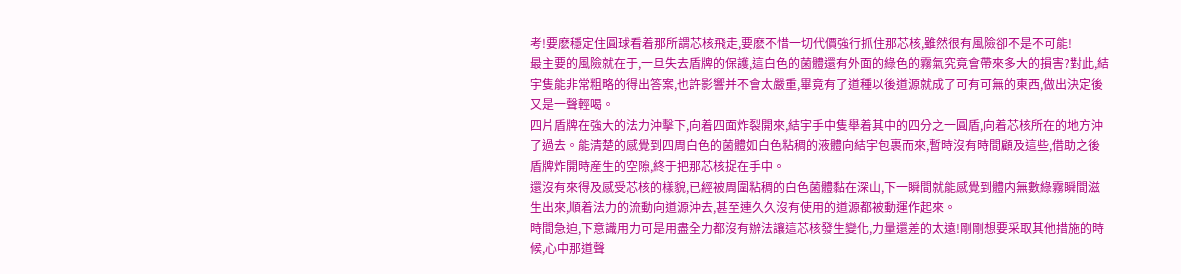考!要麽穩定住圓球看着那所謂芯核飛走,要麽不惜一切代價強行抓住那芯核,雖然很有風險卻不是不可能!
最主要的風險就在于,一旦失去盾牌的保護,這白色的菌體還有外面的綠色的霧氣究竟會帶來多大的損害?對此,結宇隻能非常粗略的得出答案,也許影響并不會太嚴重,畢竟有了道種以後道源就成了可有可無的東西,做出決定後又是一聲輕喝。
四片盾牌在強大的法力沖擊下,向着四面炸裂開來,結宇手中隻舉着其中的四分之一圓盾,向着芯核所在的地方沖了過去。能清楚的感覺到四周白色的菌體如白色粘稠的液體向結宇包裹而來,暫時沒有時間顧及這些,借助之後盾牌炸開時産生的空隙,終于把那芯核捉在手中。
還沒有來得及感受芯核的樣貌,已經被周圍粘稠的白色菌體黏在深山,下一瞬間就能感覺到體内無數綠霧瞬間滋生出來,順着法力的流動向道源沖去,甚至連久久沒有使用的道源都被動運作起來。
時間急迫,下意識用力可是用盡全力都沒有辦法讓這芯核發生變化,力量還差的太遠!剛剛想要采取其他措施的時候,心中那道聲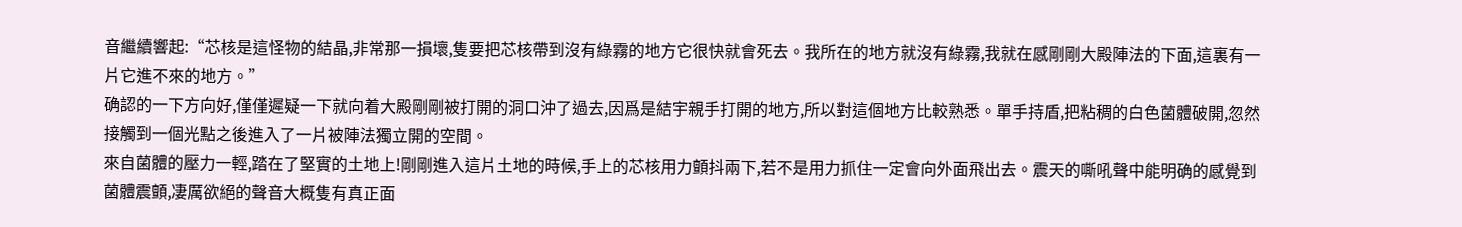音繼續響起:“芯核是這怪物的結晶,非常那一損壞,隻要把芯核帶到沒有綠霧的地方它很快就會死去。我所在的地方就沒有綠霧,我就在感剛剛大殿陣法的下面,這裏有一片它進不來的地方。”
确認的一下方向好,僅僅遲疑一下就向着大殿剛剛被打開的洞口沖了過去,因爲是結宇親手打開的地方,所以對這個地方比較熟悉。單手持盾,把粘稠的白色菌體破開,忽然接觸到一個光點之後進入了一片被陣法獨立開的空間。
來自菌體的壓力一輕,踏在了堅實的土地上!剛剛進入這片土地的時候,手上的芯核用力顫抖兩下,若不是用力抓住一定會向外面飛出去。震天的嘶吼聲中能明确的感覺到菌體震顫,凄厲欲絕的聲音大概隻有真正面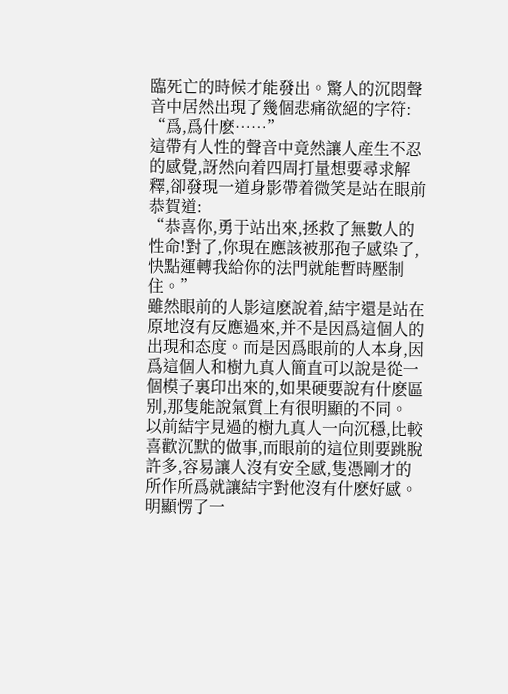臨死亡的時候才能發出。驚人的沉悶聲音中居然出現了幾個悲痛欲絕的字符:
“爲,爲什麽……”
這帶有人性的聲音中竟然讓人産生不忍的感覺,訝然向着四周打量想要尋求解釋,卻發現一道身影帶着微笑是站在眼前恭賀道:
“恭喜你,勇于站出來,拯救了無數人的性命!對了,你現在應該被那孢子感染了,快點運轉我給你的法門就能暫時壓制住。”
雖然眼前的人影這麽說着,結宇還是站在原地沒有反應過來,并不是因爲這個人的出現和态度。而是因爲眼前的人本身,因爲這個人和樹九真人簡直可以說是從一個模子裏印出來的,如果硬要說有什麽區别,那隻能說氣質上有很明顯的不同。
以前結宇見過的樹九真人一向沉穩,比較喜歡沉默的做事,而眼前的這位則要跳脫許多,容易讓人沒有安全感,隻憑剛才的所作所爲就讓結宇對他沒有什麽好感。
明顯愣了一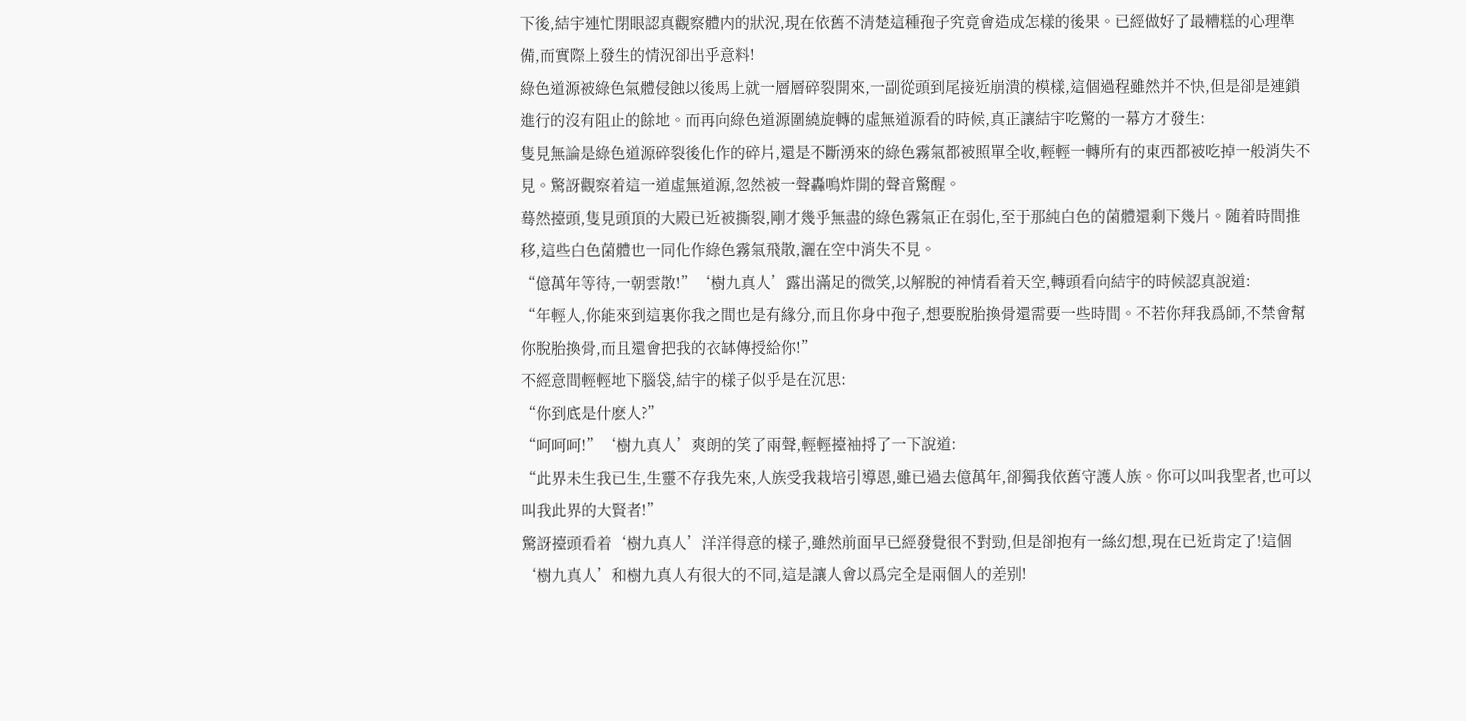下後,結宇連忙閉眼認真觀察體内的狀況,現在依舊不清楚這種孢子究竟會造成怎樣的後果。已經做好了最糟糕的心理準備,而實際上發生的情況卻出乎意料!
綠色道源被綠色氣體侵蝕以後馬上就一層層碎裂開來,一副從頭到尾接近崩潰的模樣,這個過程雖然并不快,但是卻是連鎖進行的沒有阻止的餘地。而再向綠色道源圍繞旋轉的虛無道源看的時候,真正讓結宇吃驚的一幕方才發生:
隻見無論是綠色道源碎裂後化作的碎片,還是不斷湧來的綠色霧氣都被照單全收,輕輕一轉所有的東西都被吃掉一般消失不見。驚訝觀察着這一道虛無道源,忽然被一聲轟鳴炸開的聲音驚醒。
蓦然擡頭,隻見頭頂的大殿已近被撕裂,剛才幾乎無盡的綠色霧氣正在弱化,至于那純白色的菌體還剩下幾片。随着時間推移,這些白色菌體也一同化作綠色霧氣飛散,灑在空中消失不見。
“億萬年等待,一朝雲散!”‘樹九真人’露出滿足的微笑,以解脫的神情看着天空,轉頭看向結宇的時候認真說道:
“年輕人,你能來到這裏你我之間也是有緣分,而且你身中孢子,想要脫胎換骨還需要一些時間。不若你拜我爲師,不禁會幫你脫胎換骨,而且還會把我的衣缽傳授給你!”
不經意間輕輕地下腦袋,結宇的樣子似乎是在沉思:
“你到底是什麽人?”
“呵呵呵!”‘樹九真人’爽朗的笑了兩聲,輕輕擡袖捋了一下說道:
“此界未生我已生,生靈不存我先來,人族受我栽培引導恩,雖已過去億萬年,卻獨我依舊守護人族。你可以叫我聖者,也可以叫我此界的大賢者!”
驚訝擡頭看着‘樹九真人’洋洋得意的樣子,雖然前面早已經發覺很不對勁,但是卻抱有一絲幻想,現在已近肯定了!這個‘樹九真人’和樹九真人有很大的不同,這是讓人會以爲完全是兩個人的差别!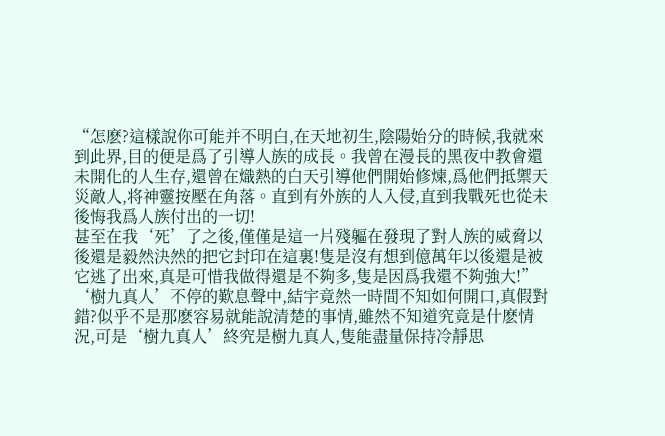“怎麽?這樣說你可能并不明白,在天地初生,陰陽始分的時候,我就來到此界,目的便是爲了引導人族的成長。我曾在漫長的黑夜中教會還未開化的人生存,還曾在熾熱的白天引導他們開始修煉,爲他們抵禦天災敵人,将神靈按壓在角落。直到有外族的人入侵,直到我戰死也從未後悔我爲人族付出的一切!
甚至在我‘死’了之後,僅僅是這一片殘軀在發現了對人族的威脅以後還是毅然決然的把它封印在這裏!隻是沒有想到億萬年以後還是被它逃了出來,真是可惜我做得還是不夠多,隻是因爲我還不夠強大!”
‘樹九真人’不停的歎息聲中,結宇竟然一時間不知如何開口,真假對錯?似乎不是那麽容易就能說清楚的事情,雖然不知道究竟是什麽情況,可是‘樹九真人’終究是樹九真人,隻能盡量保持冷靜思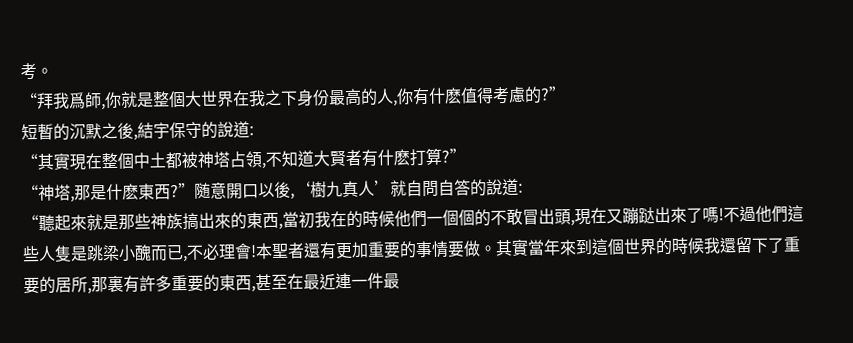考。
“拜我爲師,你就是整個大世界在我之下身份最高的人,你有什麽值得考慮的?”
短暫的沉默之後,結宇保守的說道:
“其實現在整個中土都被神塔占領,不知道大賢者有什麽打算?”
“神塔,那是什麽東西?”随意開口以後,‘樹九真人’就自問自答的說道:
“聽起來就是那些神族搞出來的東西,當初我在的時候他們一個個的不敢冒出頭,現在又蹦跶出來了嗎!不過他們這些人隻是跳梁小醜而已,不必理會!本聖者還有更加重要的事情要做。其實當年來到這個世界的時候我還留下了重要的居所,那裏有許多重要的東西,甚至在最近連一件最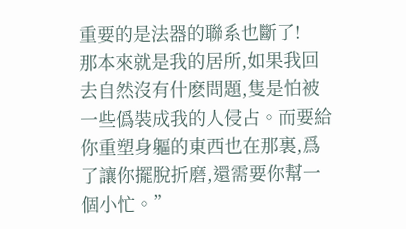重要的是法器的聯系也斷了!
那本來就是我的居所,如果我回去自然沒有什麽問題,隻是怕被一些僞裝成我的人侵占。而要給你重塑身軀的東西也在那裏,爲了讓你擺脫折磨,還需要你幫一個小忙。”